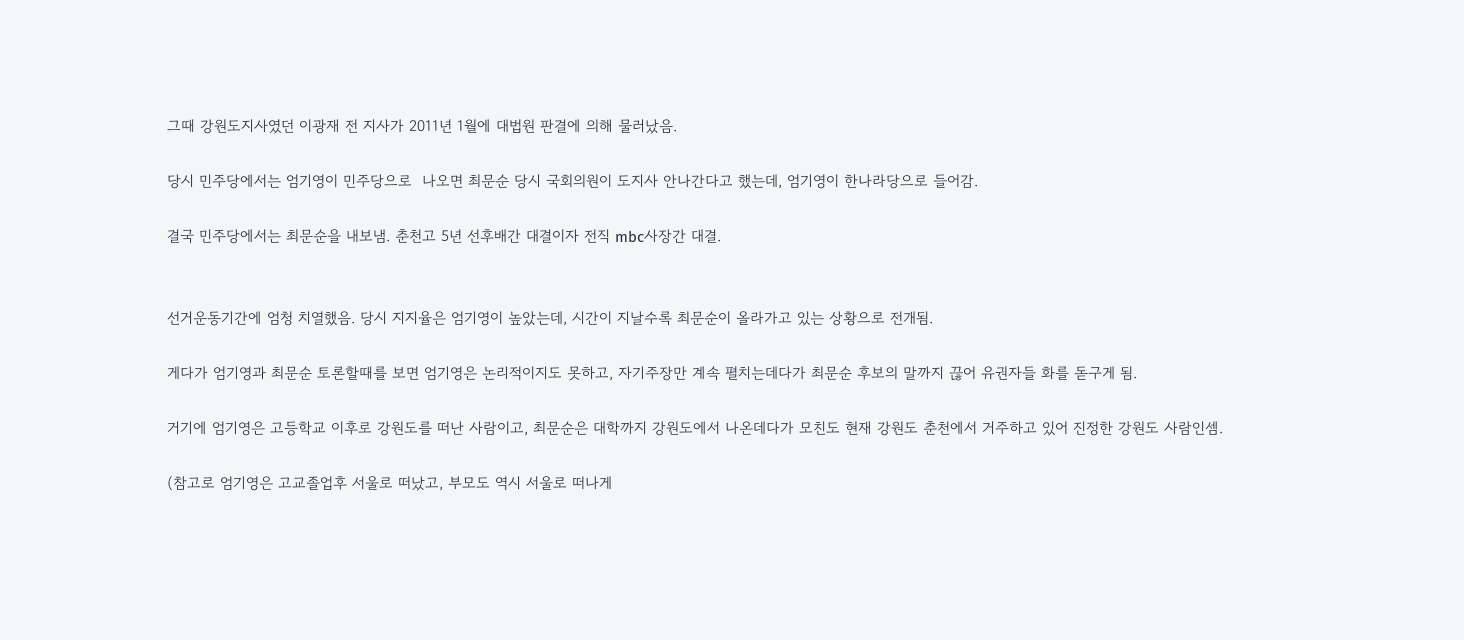그때 강원도지사였던 이광재 전 지사가 2011년 1월에 대법원 판결에 의해 물러났음.

당시 민주당에서는 엄기영이 민주당으로  나오면 최문순 당시 국회의원이 도지사 안나간다고 했는데, 엄기영이 한나라당으로 들어감.

결국 민주당에서는 최문순을 내보냄. 춘천고 5년 선후배간 대결이자 전직 mbc사장간 대결.


선거운동기간에 엄청 치열했음. 당시 지지율은 엄기영이 높았는데, 시간이 지날수록 최문순이 올라가고 있는 상황으로 전개됨.

게다가 엄기영과 최문순 토론할때를 보면 엄기영은 논리적이지도 못하고, 자기주장만 계속 펼치는데다가 최문순 후보의 말까지 끊어 유권자들 화를 돋구게 됨.

거기에 엄기영은 고등학교 이후로 강원도를 떠난 사람이고, 최문순은 대학까지 강원도에서 나온데다가 모친도 현재 강원도 춘천에서 거주하고 있어 진정한 강원도 사람인셈.

(참고로 엄기영은 고교졸업후 서울로 떠났고, 부모도 역시 서울로 떠나게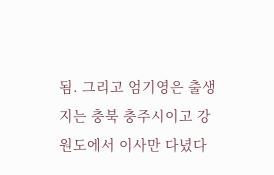됨. 그리고 엄기영은 출생지는 충북 충주시이고 강원도에서 이사만 다녔다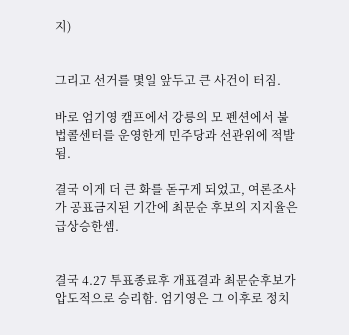지)


그리고 선거를 몇일 앞두고 큰 사건이 터짐.

바로 엄기영 캠프에서 강릉의 모 펜션에서 불법콜센터를 운영한게 민주당과 선관위에 적발됨.

결국 이게 더 큰 화를 돋구게 되었고, 여론조사가 공표금지된 기간에 최문순 후보의 지지율은 급상승한셈.


결국 4.27 투표종료후 개표결과 최문순후보가 압도적으로 승리함. 엄기영은 그 이후로 정치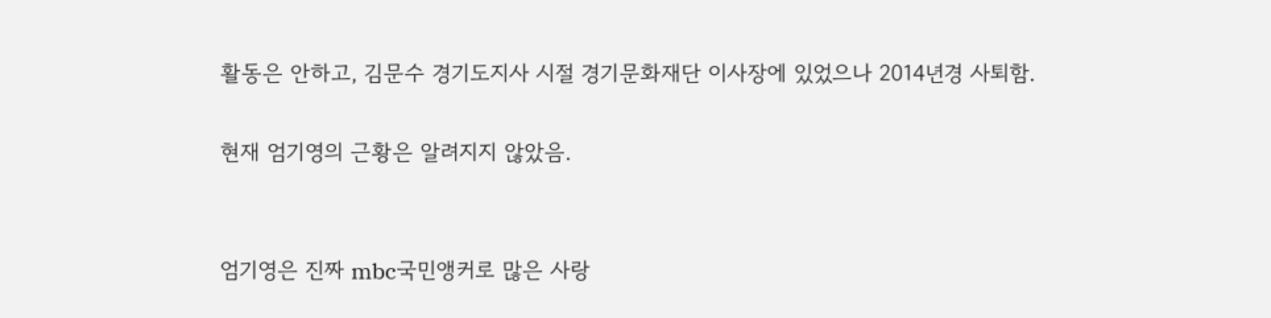활동은 안하고, 김문수 경기도지사 시절 경기문화재단 이사장에 있었으나 2014년경 사퇴함.

현재 엄기영의 근황은 알려지지 않았음.


엄기영은 진짜 mbc국민앵커로 많은 사랑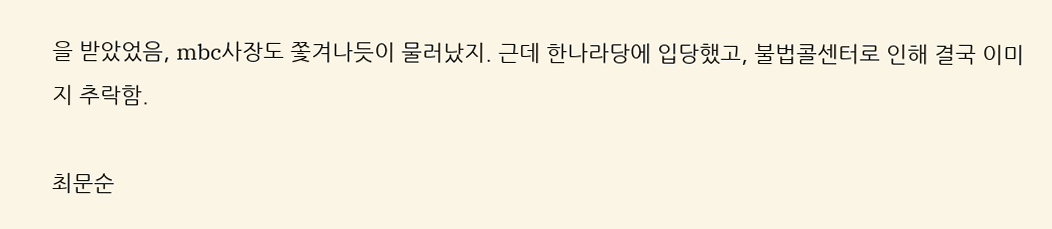을 받았었음, mbc사장도 쫓겨나듯이 물러났지. 근데 한나라당에 입당했고, 불법콜센터로 인해 결국 이미지 추락함.

최문순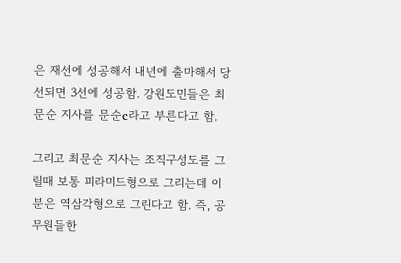은 재선에 성공해서 내년에 출마해서 당선되면 3선에 성공함. 강원도민들은 최문순 지사를 문순c라고 부른다고 함.

그리고 최문순 지사는 조직구성도를 그릴때 보통 피라미드형으로 그리는데 이분은 역삼각형으로 그린다고 함. 즉, 공무원들한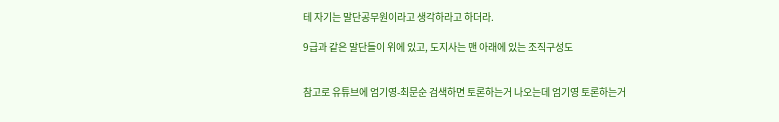테 자기는 말단공무원이라고 생각하라고 하더라.

9급과 같은 말단들이 위에 있고, 도지사는 맨 아래에 있는 조직구성도


참고로 유튜브에 엄기영-최문순 검색하면 토론하는거 나오는데 엄기영 토론하는거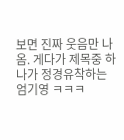보면 진짜 웃음만 나옴. 게다가 제목중 하나가 정경유착하는 엄기영 ㅋㅋㅋ